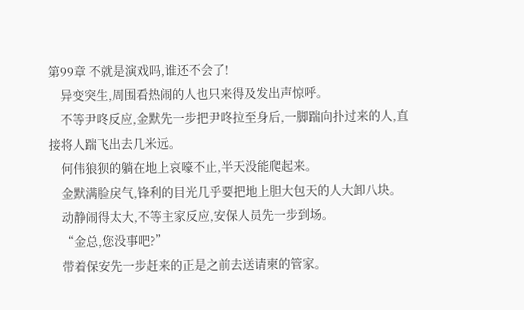第99章 不就是演戏吗,谁还不会了!
    异变突生,周围看热闹的人也只来得及发出声惊呼。
    不等尹咚反应,金默先一步把尹咚拉至身后,一脚踹向扑过来的人,直接将人踹飞出去几米远。
    何伟狼狈的躺在地上哀嚎不止,半天没能爬起来。
    金默满脸戾气,锋利的目光几乎要把地上胆大包天的人大卸八块。
    动静闹得太大,不等主家反应,安保人员先一步到场。
    “金总,您没事吧?”
    带着保安先一步赶来的正是之前去送请柬的管家。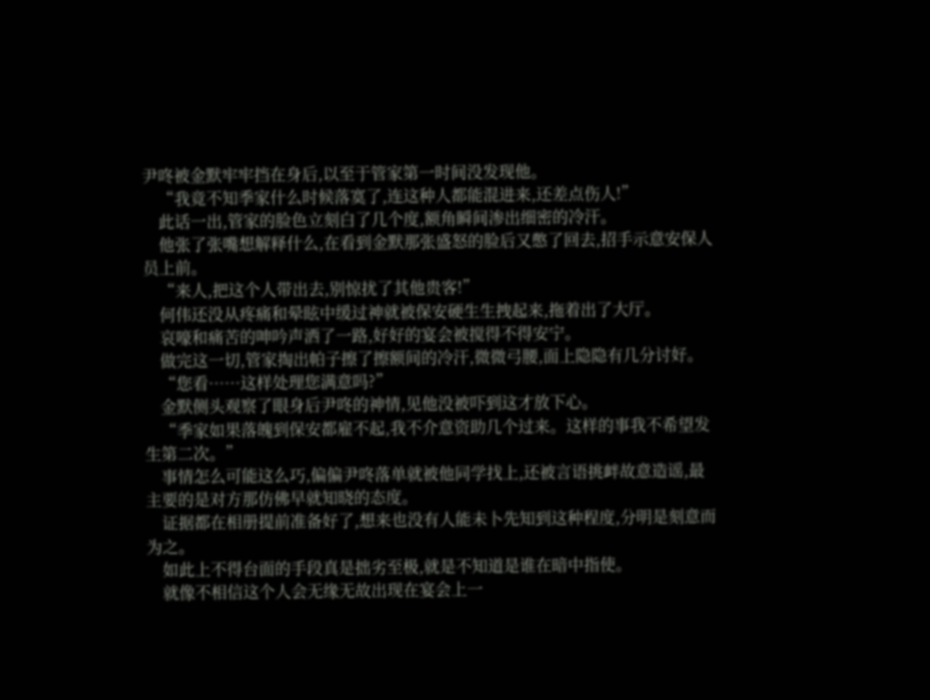尹咚被金默牢牢挡在身后,以至于管家第一时间没发现他。
    “我竟不知季家什么时候落寞了,连这种人都能混进来,还差点伤人!”
    此话一出,管家的脸色立刻白了几个度,额角瞬间渗出细密的冷汗。
    他张了张嘴想解释什么,在看到金默那张盛怒的脸后又憋了回去,招手示意安保人员上前。
    “来人,把这个人带出去,别惊扰了其他贵客!”
    何伟还没从疼痛和晕眩中缓过神就被保安硬生生拽起来,拖着出了大厅。
    哀嚎和痛苦的呻吟声洒了一路,好好的宴会被搅得不得安宁。
    做完这一切,管家掏出帕子擦了擦额间的冷汗,微微弓腰,面上隐隐有几分讨好。
    “您看……这样处理您满意吗?”
    金默侧头观察了眼身后尹咚的神情,见他没被吓到这才放下心。
    “季家如果落魄到保安都雇不起,我不介意资助几个过来。这样的事我不希望发生第二次。”
    事情怎么可能这么巧,偏偏尹咚落单就被他同学找上,还被言语挑衅故意造谣,最主要的是对方那仿佛早就知晓的态度。
    证据都在相册提前准备好了,想来也没有人能未卜先知到这种程度,分明是刻意而为之。
    如此上不得台面的手段真是拙劣至极,就是不知道是谁在暗中指使。
    就像不相信这个人会无缘无故出现在宴会上一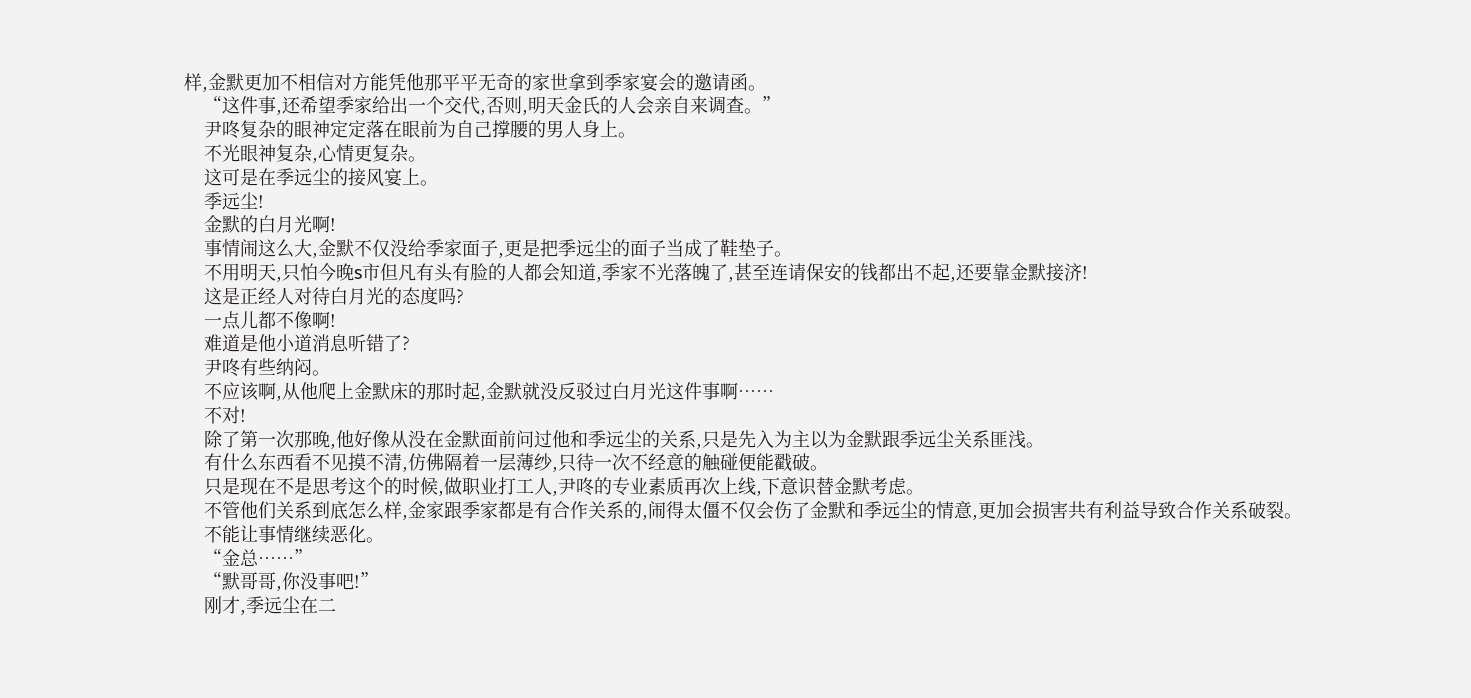样,金默更加不相信对方能凭他那平平无奇的家世拿到季家宴会的邀请函。
    “这件事,还希望季家给出一个交代,否则,明天金氏的人会亲自来调查。”
    尹咚复杂的眼神定定落在眼前为自己撑腰的男人身上。
    不光眼神复杂,心情更复杂。
    这可是在季远尘的接风宴上。
    季远尘!
    金默的白月光啊!
    事情闹这么大,金默不仅没给季家面子,更是把季远尘的面子当成了鞋垫子。
    不用明天,只怕今晚s市但凡有头有脸的人都会知道,季家不光落魄了,甚至连请保安的钱都出不起,还要靠金默接济!
    这是正经人对待白月光的态度吗?
    一点儿都不像啊!
    难道是他小道消息听错了?
    尹咚有些纳闷。
    不应该啊,从他爬上金默床的那时起,金默就没反驳过白月光这件事啊……
    不对!
    除了第一次那晚,他好像从没在金默面前问过他和季远尘的关系,只是先入为主以为金默跟季远尘关系匪浅。
    有什么东西看不见摸不清,仿佛隔着一层薄纱,只待一次不经意的触碰便能戳破。
    只是现在不是思考这个的时候,做职业打工人,尹咚的专业素质再次上线,下意识替金默考虑。
    不管他们关系到底怎么样,金家跟季家都是有合作关系的,闹得太僵不仅会伤了金默和季远尘的情意,更加会损害共有利益导致合作关系破裂。
    不能让事情继续恶化。
    “金总……”
    “默哥哥,你没事吧!”
    刚才,季远尘在二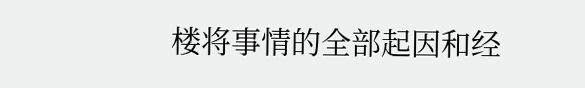楼将事情的全部起因和经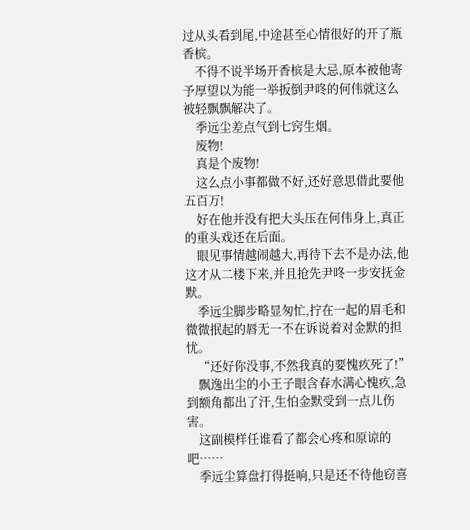过从头看到尾,中途甚至心情很好的开了瓶香槟。
    不得不说半场开香槟是大忌,原本被他寄予厚望以为能一举扳倒尹咚的何伟就这么被轻飘飘解决了。
    季远尘差点气到七窍生烟。
    废物!
    真是个废物!
    这么点小事都做不好,还好意思借此要他五百万!
    好在他并没有把大头压在何伟身上,真正的重头戏还在后面。
    眼见事情越闹越大,再待下去不是办法,他这才从二楼下来,并且抢先尹咚一步安抚金默。
    季远尘脚步略显匆忙,拧在一起的眉毛和微微抿起的唇无一不在诉说着对金默的担忧。
    “还好你没事,不然我真的要愧疚死了!”
    飘逸出尘的小王子眼含春水满心愧疚,急到额角都出了汗,生怕金默受到一点儿伤害。
    这副模样任谁看了都会心疼和原谅的吧……
    季远尘算盘打得挺响,只是还不待他窃喜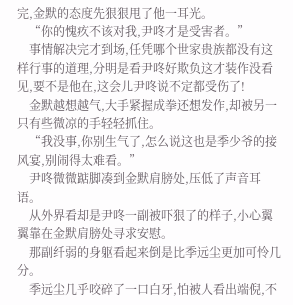完,金默的态度先狠狠甩了他一耳光。
    “你的愧疚不该对我,尹咚才是受害者。”
    事情解决完才到场,任凭哪个世家贵族都没有这样行事的道理,分明是看尹咚好欺负这才装作没看见,要不是他在,这会儿尹咚说不定都受伤了!
    金默越想越气,大手紧握成拳还想发作,却被另一只有些微凉的手轻轻抓住。
    “我没事,你别生气了,怎么说这也是季少爷的接风宴,别闹得太难看。”
    尹咚微微踮脚凑到金默肩膀处,压低了声音耳语。
    从外界看却是尹咚一副被吓狠了的样子,小心翼翼靠在金默肩膀处寻求安慰。
    那副纤弱的身躯看起来倒是比季远尘更加可怜几分。
    季远尘几乎咬碎了一口白牙,怕被人看出端倪,不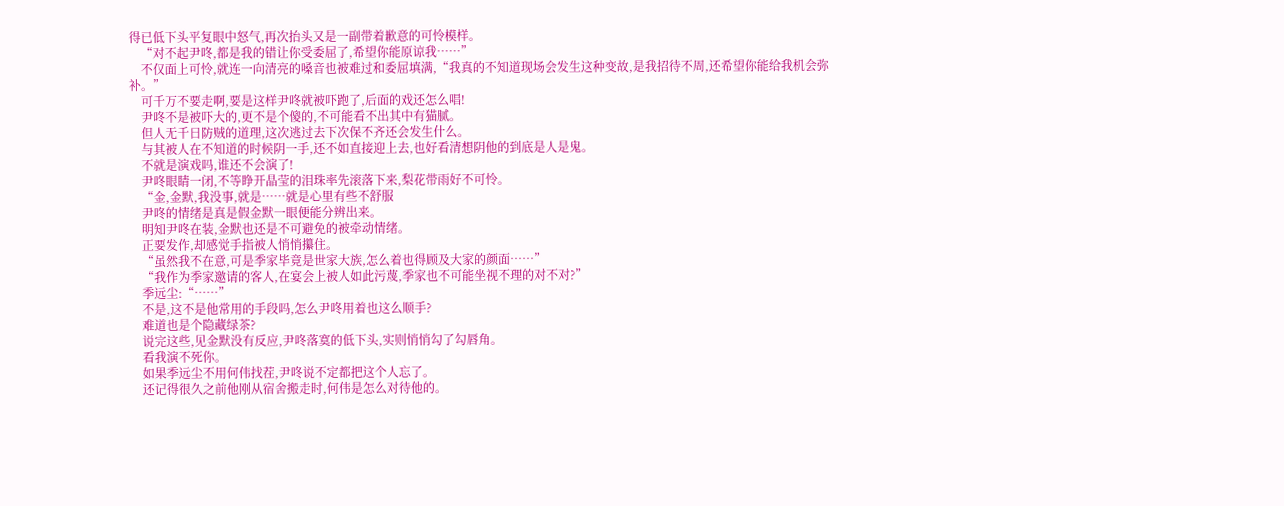得已低下头平复眼中怒气,再次抬头又是一副带着歉意的可怜模样。
    “对不起尹咚,都是我的错让你受委屈了,希望你能原谅我……”
    不仅面上可怜,就连一向清亮的嗓音也被难过和委屈填满,“我真的不知道现场会发生这种变故,是我招待不周,还希望你能给我机会弥补。”
    可千万不要走啊,要是这样尹咚就被吓跑了,后面的戏还怎么唱!
    尹咚不是被吓大的,更不是个傻的,不可能看不出其中有猫腻。
    但人无千日防贼的道理,这次逃过去下次保不齐还会发生什么。
    与其被人在不知道的时候阴一手,还不如直接迎上去,也好看清想阴他的到底是人是鬼。
    不就是演戏吗,谁还不会演了!
    尹咚眼睛一闭,不等睁开晶莹的泪珠率先滚落下来,梨花带雨好不可怜。
    “金,金默,我没事,就是……就是心里有些不舒服
    尹咚的情绪是真是假金默一眼便能分辨出来。
    明知尹咚在装,金默也还是不可避免的被牵动情绪。
    正要发作,却感觉手指被人悄悄攥住。
    “虽然我不在意,可是季家毕竟是世家大族,怎么着也得顾及大家的颜面……”
    “我作为季家邀请的客人,在宴会上被人如此污蔑,季家也不可能坐视不理的对不对?”
    季远尘:“……”
    不是,这不是他常用的手段吗,怎么尹咚用着也这么顺手?
    难道也是个隐藏绿茶?
    说完这些,见金默没有反应,尹咚落寞的低下头,实则悄悄勾了勾唇角。
    看我演不死你。
    如果季远尘不用何伟找茬,尹咚说不定都把这个人忘了。
    还记得很久之前他刚从宿舍搬走时,何伟是怎么对待他的。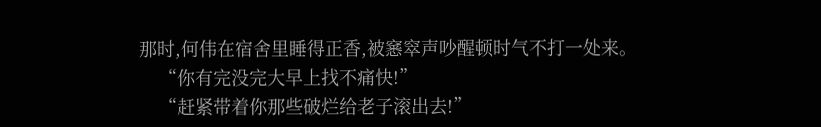那时,何伟在宿舍里睡得正香,被窸窣声吵醒顿时气不打一处来。
    “你有完没完大早上找不痛快!”
    “赶紧带着你那些破烂给老子滚出去!”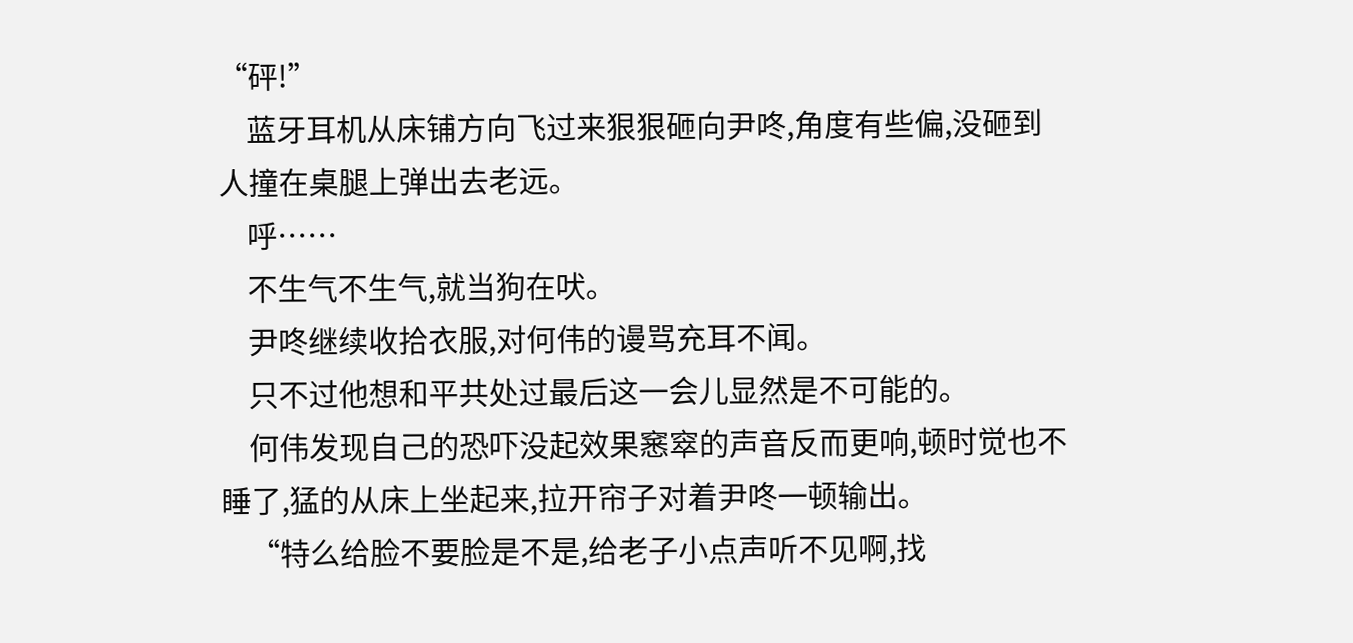“砰!”
    蓝牙耳机从床铺方向飞过来狠狠砸向尹咚,角度有些偏,没砸到人撞在桌腿上弹出去老远。
    呼……
    不生气不生气,就当狗在吠。
    尹咚继续收拾衣服,对何伟的谩骂充耳不闻。
    只不过他想和平共处过最后这一会儿显然是不可能的。
    何伟发现自己的恐吓没起效果窸窣的声音反而更响,顿时觉也不睡了,猛的从床上坐起来,拉开帘子对着尹咚一顿输出。
    “特么给脸不要脸是不是,给老子小点声听不见啊,找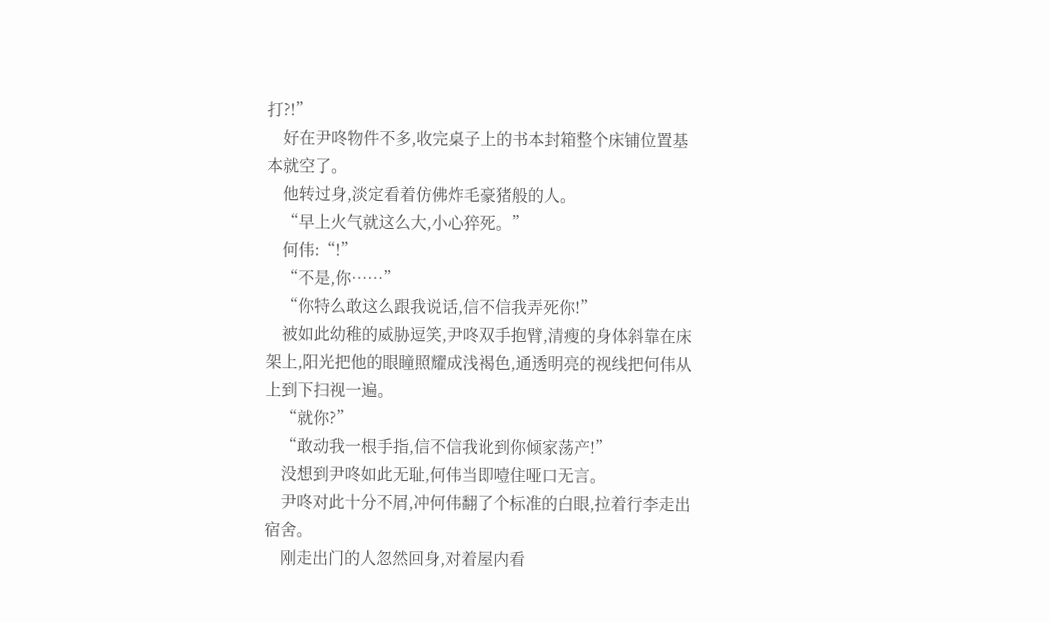打?!”
    好在尹咚物件不多,收完桌子上的书本封箱整个床铺位置基本就空了。
    他转过身,淡定看着仿佛炸毛豪猪般的人。
    “早上火气就这么大,小心猝死。”
    何伟:“!”
    “不是,你……”
    “你特么敢这么跟我说话,信不信我弄死你!”
    被如此幼稚的威胁逗笑,尹咚双手抱臂,清瘦的身体斜靠在床架上,阳光把他的眼瞳照耀成浅褐色,通透明亮的视线把何伟从上到下扫视一遍。
    “就你?”
    “敢动我一根手指,信不信我讹到你倾家荡产!”
    没想到尹咚如此无耻,何伟当即噎住哑口无言。
    尹咚对此十分不屑,冲何伟翻了个标准的白眼,拉着行李走出宿舍。
    刚走出门的人忽然回身,对着屋内看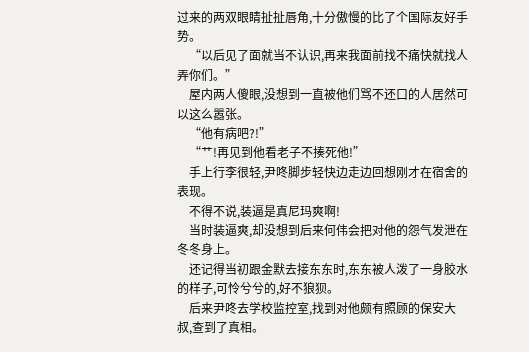过来的两双眼睛扯扯唇角,十分傲慢的比了个国际友好手势。
    “以后见了面就当不认识,再来我面前找不痛快就找人弄你们。”
    屋内两人傻眼,没想到一直被他们骂不还口的人居然可以这么嚣张。
    “他有病吧?!”
    “艹!再见到他看老子不揍死他!”
    手上行李很轻,尹咚脚步轻快边走边回想刚才在宿舍的表现。
    不得不说,装逼是真尼玛爽啊!
    当时装逼爽,却没想到后来何伟会把对他的怨气发泄在冬冬身上。
    还记得当初跟金默去接东东时,东东被人泼了一身胶水的样子,可怜兮兮的,好不狼狈。
    后来尹咚去学校监控室,找到对他颇有照顾的保安大叔,查到了真相。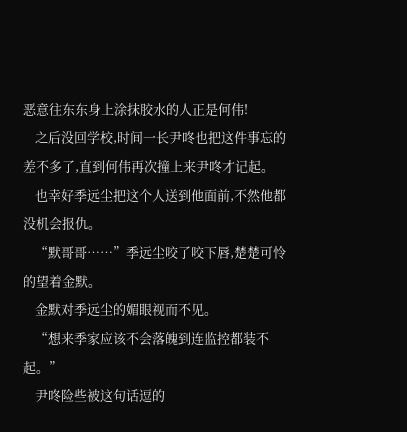恶意往东东身上涂抹胶水的人正是何伟!
    之后没回学校,时间一长尹咚也把这件事忘的差不多了,直到何伟再次撞上来尹咚才记起。
    也幸好季远尘把这个人送到他面前,不然他都没机会报仇。
    “默哥哥……”季远尘咬了咬下唇,楚楚可怜的望着金默。
    金默对季远尘的媚眼视而不见。
    “想来季家应该不会落魄到连监控都装不起。”
    尹咚险些被这句话逗的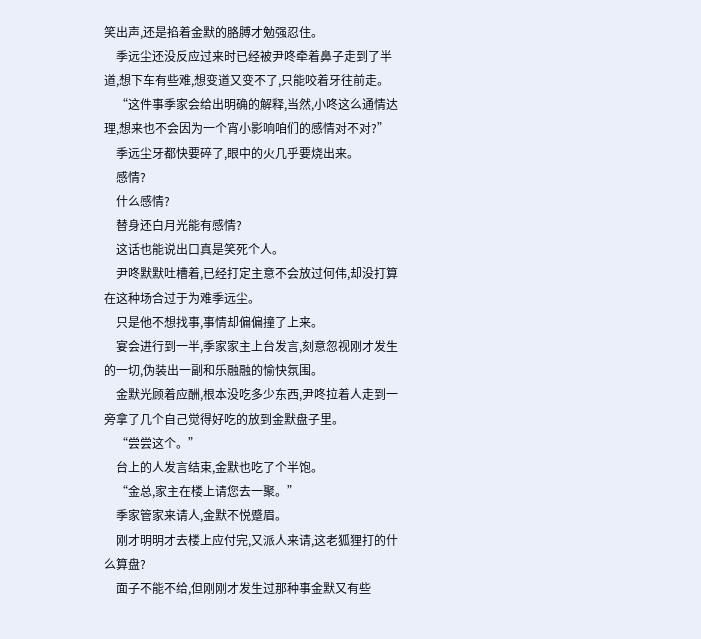笑出声,还是掐着金默的胳膊才勉强忍住。
    季远尘还没反应过来时已经被尹咚牵着鼻子走到了半道,想下车有些难,想变道又变不了,只能咬着牙往前走。
    “这件事季家会给出明确的解释,当然,小咚这么通情达理,想来也不会因为一个宵小影响咱们的感情对不对?”
    季远尘牙都快要碎了,眼中的火几乎要烧出来。
    感情?
    什么感情?
    替身还白月光能有感情?
    这话也能说出口真是笑死个人。
    尹咚默默吐槽着,已经打定主意不会放过何伟,却没打算在这种场合过于为难季远尘。
    只是他不想找事,事情却偏偏撞了上来。
    宴会进行到一半,季家家主上台发言,刻意忽视刚才发生的一切,伪装出一副和乐融融的愉快氛围。
    金默光顾着应酬,根本没吃多少东西,尹咚拉着人走到一旁拿了几个自己觉得好吃的放到金默盘子里。
    “尝尝这个。”
    台上的人发言结束,金默也吃了个半饱。
    “金总,家主在楼上请您去一聚。”
    季家管家来请人,金默不悦蹙眉。
    刚才明明才去楼上应付完,又派人来请,这老狐狸打的什么算盘?
    面子不能不给,但刚刚才发生过那种事金默又有些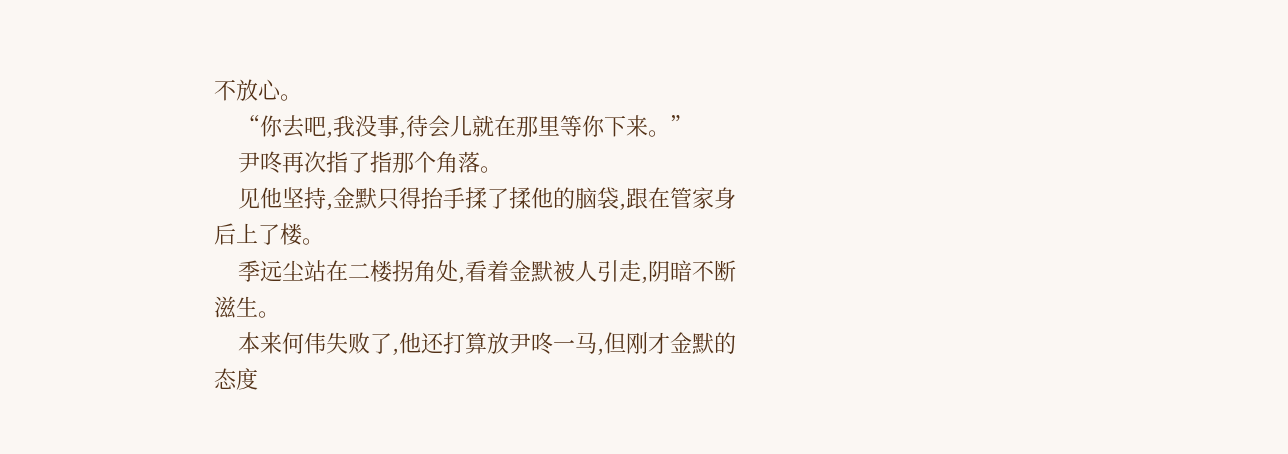不放心。
    “你去吧,我没事,待会儿就在那里等你下来。”
    尹咚再次指了指那个角落。
    见他坚持,金默只得抬手揉了揉他的脑袋,跟在管家身后上了楼。
    季远尘站在二楼拐角处,看着金默被人引走,阴暗不断滋生。
    本来何伟失败了,他还打算放尹咚一马,但刚才金默的态度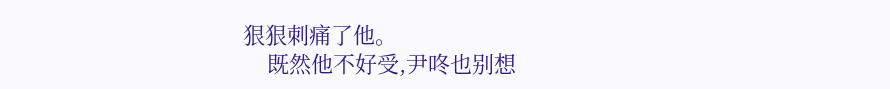狠狠刺痛了他。
    既然他不好受,尹咚也别想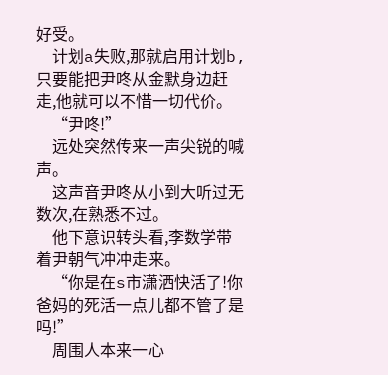好受。
    计划a失败,那就启用计划b,只要能把尹咚从金默身边赶走,他就可以不惜一切代价。
    “尹咚!”
    远处突然传来一声尖锐的喊声。
    这声音尹咚从小到大听过无数次,在熟悉不过。
    他下意识转头看,李数学带着尹朝气冲冲走来。
    “你是在s市潇洒快活了!你爸妈的死活一点儿都不管了是吗!”
    周围人本来一心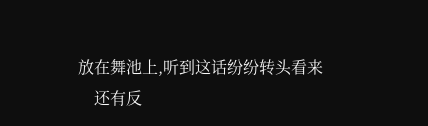放在舞池上,听到这话纷纷转头看来
    还有反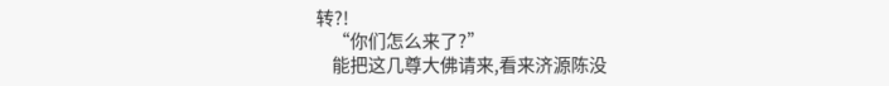转?!
    “你们怎么来了?”
    能把这几尊大佛请来,看来济源陈没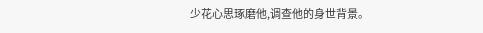少花心思琢磨他,调查他的身世背景。